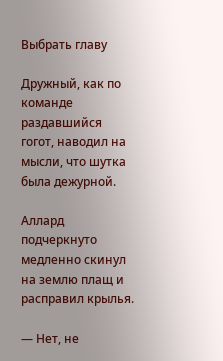Выбрать главу

Дружный, как по команде раздавшийся гогот, наводил на мысли, что шутка была дежурной.

Аллард подчеркнуто медленно скинул на землю плащ и расправил крылья.

— Нет, не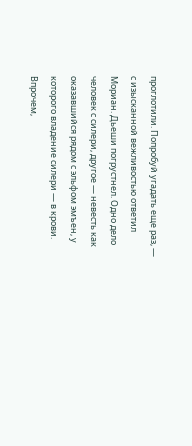проглотили. Попробуй угадать еще раз, — с изысканной вежливостью ответил Мориан. Дьеши погрустнел. Одно дело человек с силери, другое — невесть как оказавшийся рядом с эльфом эмъен, у которого владение силери — в крови. Впрочем,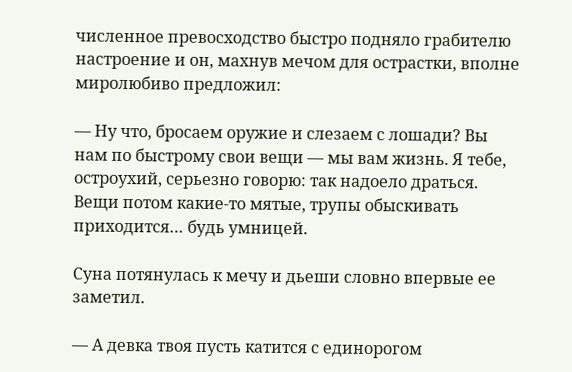численное превосходство быстро подняло грабителю настроение и он, махнув мечом для острастки, вполне миролюбиво предложил:

— Ну что, бросаем оружие и слезаем с лошади? Вы нам по быстрому свои вещи — мы вам жизнь. Я тебе, остроухий, серьезно говорю: так надоело драться. Вещи потом какие-то мятые, трупы обыскивать приходится… будь умницей.

Суна потянулась к мечу и дьеши словно впервые ее заметил.

— А девка твоя пусть катится с единорогом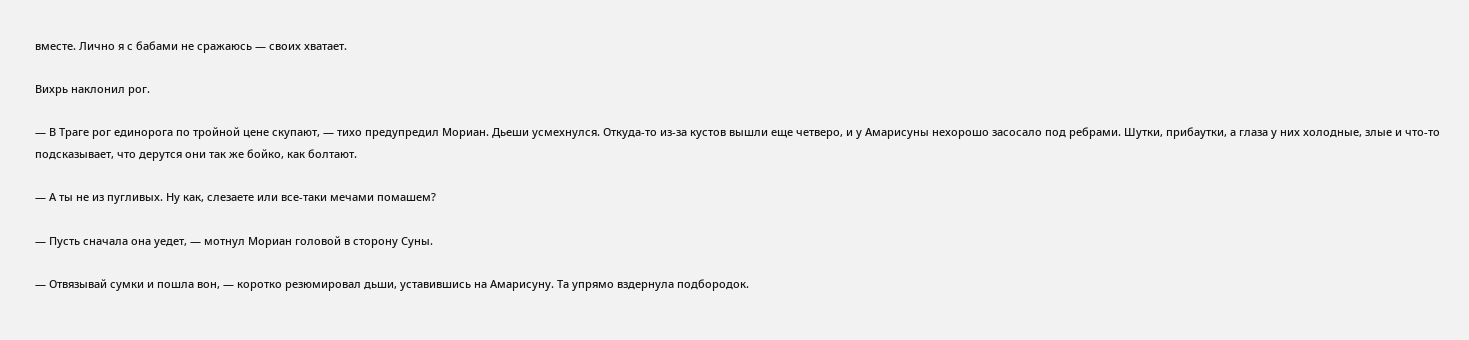вместе. Лично я с бабами не сражаюсь — своих хватает.

Вихрь наклонил рог.

— В Траге рог единорога по тройной цене скупают, — тихо предупредил Мориан. Дьеши усмехнулся. Откуда-то из-за кустов вышли еще четверо, и у Амарисуны нехорошо засосало под ребрами. Шутки, прибаутки, а глаза у них холодные, злые и что-то подсказывает, что дерутся они так же бойко, как болтают.

— А ты не из пугливых. Ну как, слезаете или все-таки мечами помашем?

— Пусть сначала она уедет, — мотнул Мориан головой в сторону Суны.

— Отвязывай сумки и пошла вон, — коротко резюмировал дьши, уставившись на Амарисуну. Та упрямо вздернула подбородок.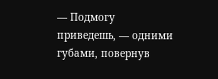— Подмогу приведешь, — одними губами, повернув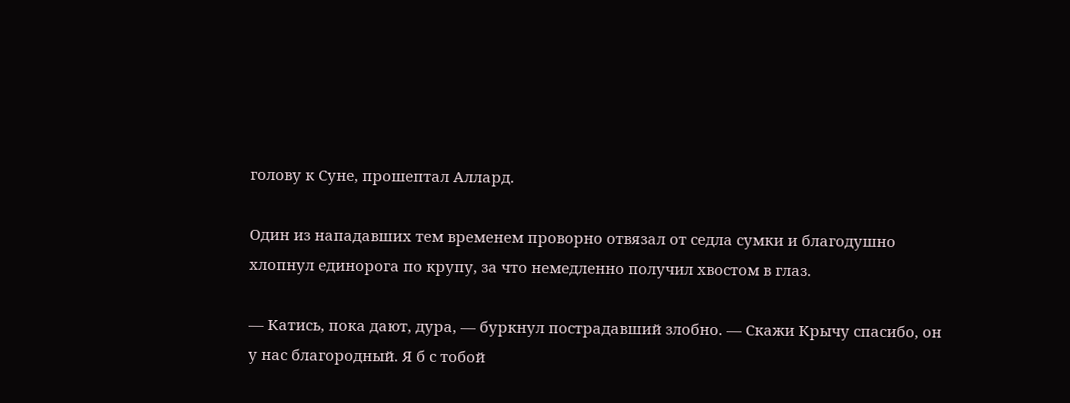голову к Суне, прошептал Аллард.

Один из нападавших тем временем проворно отвязал от седла сумки и благодушно хлопнул единорога по крупу, за что немедленно получил хвостом в глаз.

— Катись, пока дают, дура, — буркнул пострадавший злобно. — Скажи Крычу спасибо, он у нас благородный. Я б с тобой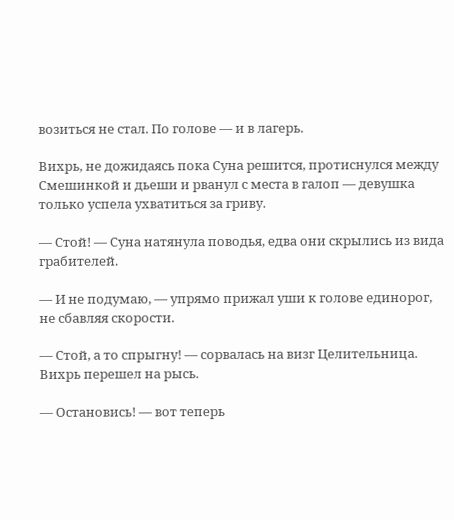возиться не стал. По голове — и в лагерь.

Вихрь, не дожидаясь пока Суна решится, протиснулся между Смешинкой и дьеши и рванул с места в галоп — девушка только успела ухватиться за гриву.

— Стой! — Суна натянула поводья, едва они скрылись из вида грабителей.

— И не подумаю, — упрямо прижал уши к голове единорог, не сбавляя скорости.

— Стой, а то спрыгну! — сорвалась на визг Целительница. Вихрь перешел на рысь.

— Остановись! — вот теперь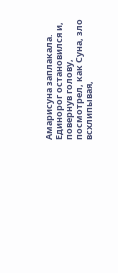Амарисуна заплакала. Единорог остановился и, повернув голову, посмотрел, как Суна, зло всхлипывая,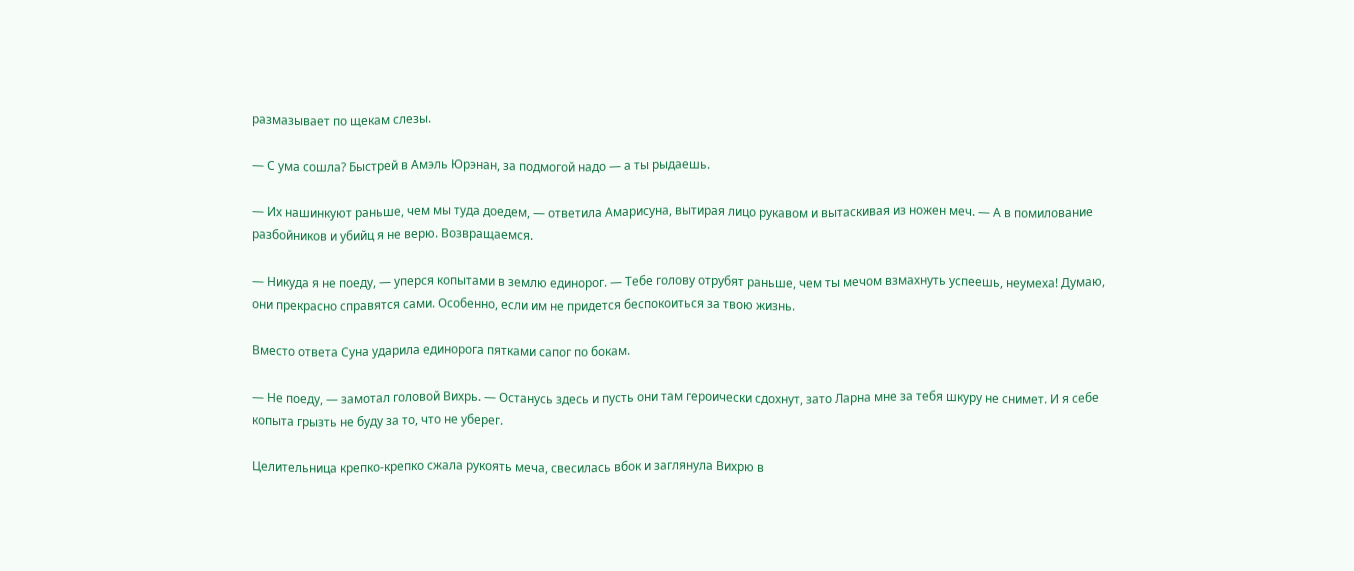размазывает по щекам слезы.

— С ума сошла? Быстрей в Амэль Юрэнан, за подмогой надо — а ты рыдаешь.

— Их нашинкуют раньше, чем мы туда доедем, — ответила Амарисуна, вытирая лицо рукавом и вытаскивая из ножен меч. — А в помилование разбойников и убийц я не верю. Возвращаемся.

— Никуда я не поеду, — уперся копытами в землю единорог. — Тебе голову отрубят раньше, чем ты мечом взмахнуть успеешь, неумеха! Думаю, они прекрасно справятся сами. Особенно, если им не придется беспокоиться за твою жизнь.

Вместо ответа Суна ударила единорога пятками сапог по бокам.

— Не поеду, — замотал головой Вихрь. — Останусь здесь и пусть они там героически сдохнут, зато Ларна мне за тебя шкуру не снимет. И я себе копыта грызть не буду за то, что не уберег.

Целительница крепко-крепко сжала рукоять меча, свесилась вбок и заглянула Вихрю в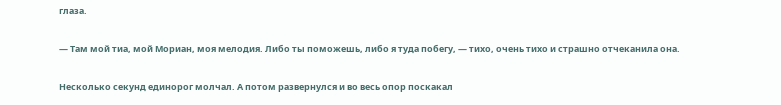глаза.

— Там мой тиа, мой Мориан, моя мелодия. Либо ты поможешь, либо я туда побегу, — тихо, очень тихо и страшно отчеканила она.

Несколько секунд единорог молчал. А потом развернулся и во весь опор поскакал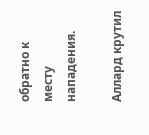обратно к месту нападения.

Аллард крутил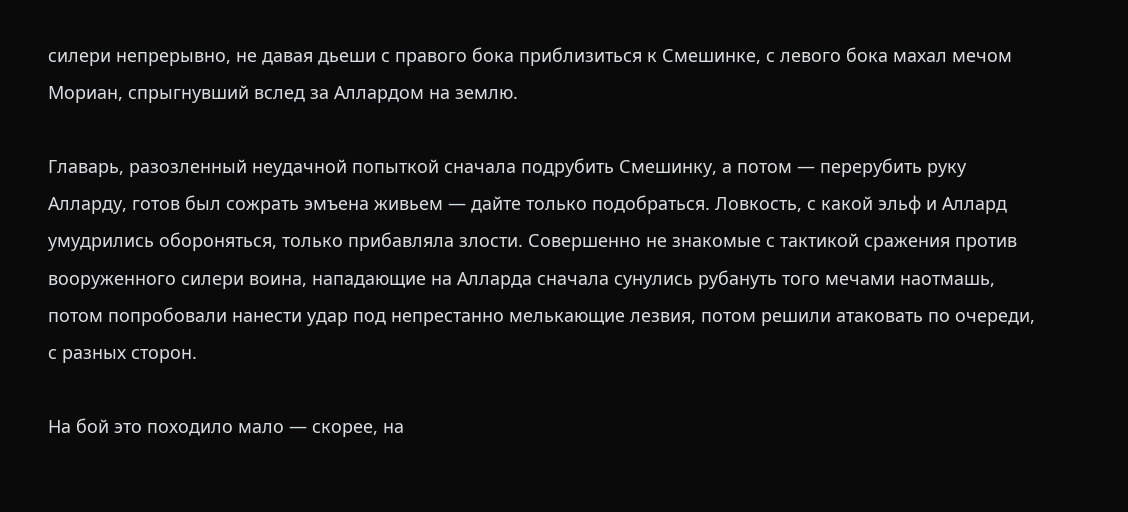силери непрерывно, не давая дьеши с правого бока приблизиться к Смешинке, с левого бока махал мечом Мориан, спрыгнувший вслед за Аллардом на землю.

Главарь, разозленный неудачной попыткой сначала подрубить Смешинку, а потом — перерубить руку Алларду, готов был сожрать эмъена живьем — дайте только подобраться. Ловкость, с какой эльф и Аллард умудрились обороняться, только прибавляла злости. Совершенно не знакомые с тактикой сражения против вооруженного силери воина, нападающие на Алларда сначала сунулись рубануть того мечами наотмашь, потом попробовали нанести удар под непрестанно мелькающие лезвия, потом решили атаковать по очереди, с разных сторон.

На бой это походило мало — скорее, на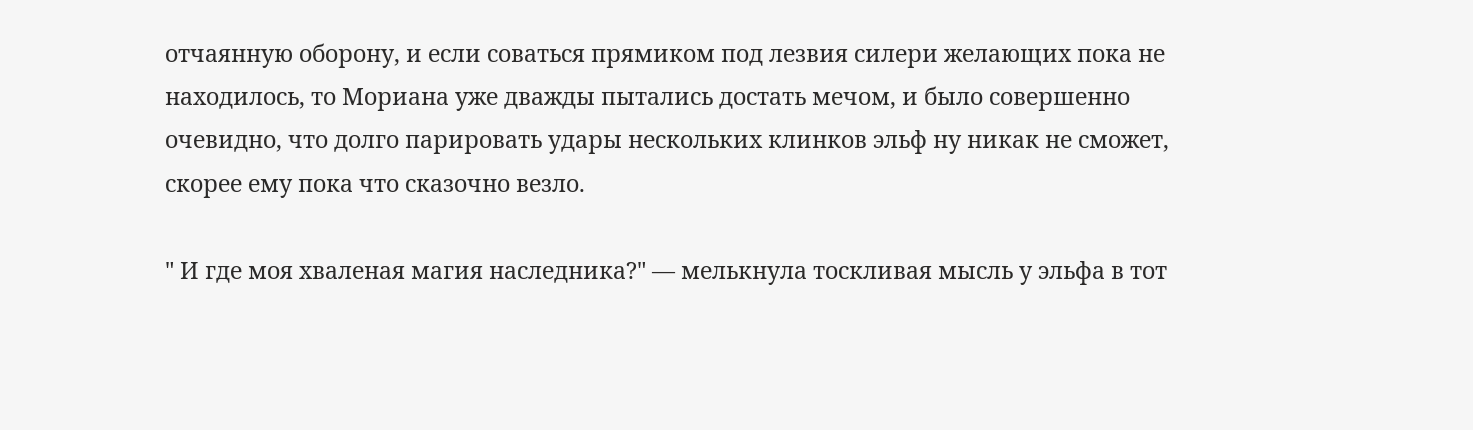отчаянную оборону, и если соваться прямиком под лезвия силери желающих пока не находилось, то Мориана уже дважды пытались достать мечом, и было совершенно очевидно, что долго парировать удары нескольких клинков эльф ну никак не сможет, скорее ему пока что сказочно везло.

" И где моя хваленая магия наследника?" — мелькнула тоскливая мысль у эльфа в тот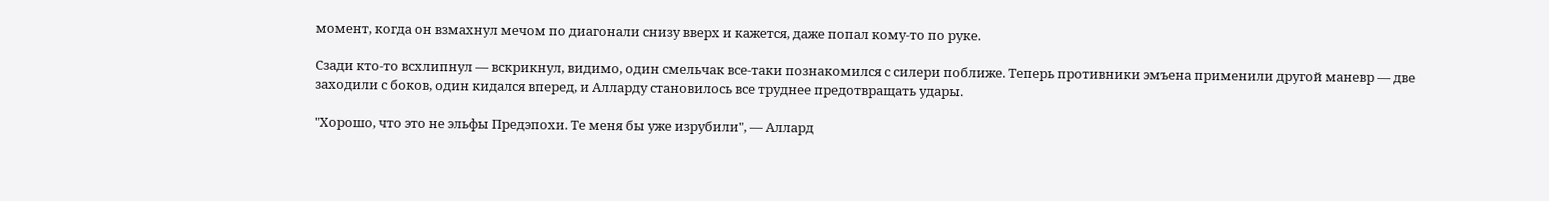момент, когда он взмахнул мечом по диагонали снизу вверх и кажется, даже попал кому-то по руке.

Сзади кто-то всхлипнул — вскрикнул, видимо, один смельчак все-таки познакомился с силери поближе. Теперь противники эмъена применили другой маневр — две заходили с боков, один кидался вперед, и Алларду становилось все труднее предотвращать удары.

"Хорошо, что это не эльфы Предэпохи. Те меня бы уже изрубили", — Аллард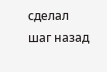сделал шаг назад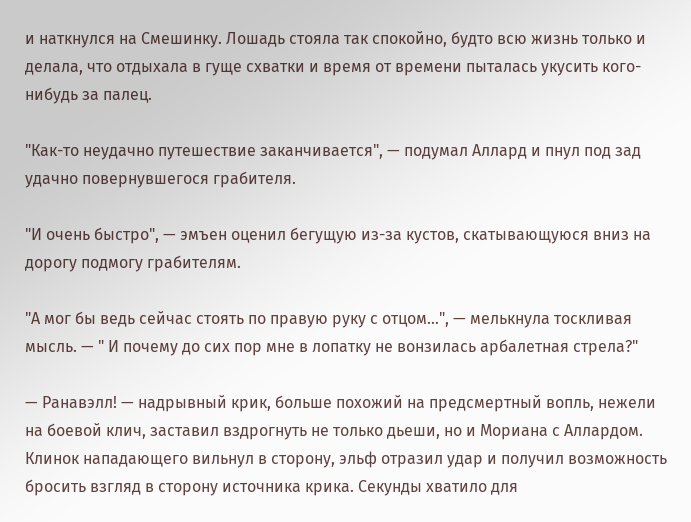и наткнулся на Смешинку. Лошадь стояла так спокойно, будто всю жизнь только и делала, что отдыхала в гуще схватки и время от времени пыталась укусить кого-нибудь за палец.

"Как-то неудачно путешествие заканчивается", — подумал Аллард и пнул под зад удачно повернувшегося грабителя.

"И очень быстро", — эмъен оценил бегущую из-за кустов, скатывающуюся вниз на дорогу подмогу грабителям.

"А мог бы ведь сейчас стоять по правую руку с отцом…", — мелькнула тоскливая мысль. — " И почему до сих пор мне в лопатку не вонзилась арбалетная стрела?"

— Ранавэлл! — надрывный крик, больше похожий на предсмертный вопль, нежели на боевой клич, заставил вздрогнуть не только дьеши, но и Мориана с Аллардом. Клинок нападающего вильнул в сторону, эльф отразил удар и получил возможность бросить взгляд в сторону источника крика. Секунды хватило для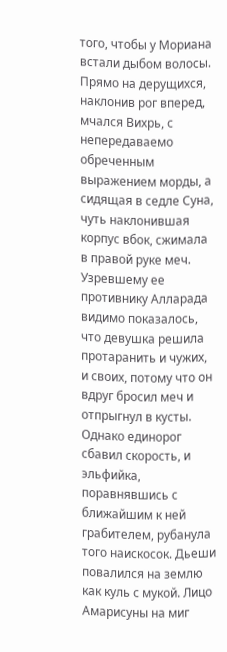того, чтобы у Мориана встали дыбом волосы. Прямо на дерущихся, наклонив рог вперед, мчался Вихрь, с непередаваемо обреченным выражением морды, а сидящая в седле Суна, чуть наклонившая корпус вбок, сжимала в правой руке меч. Узревшему ее противнику Алларада видимо показалось, что девушка решила протаранить и чужих, и своих, потому что он вдруг бросил меч и отпрыгнул в кусты. Однако единорог сбавил скорость, и эльфийка, поравнявшись с ближайшим к ней грабителем, рубанула того наискосок. Дьеши повалился на землю как куль с мукой. Лицо Амарисуны на миг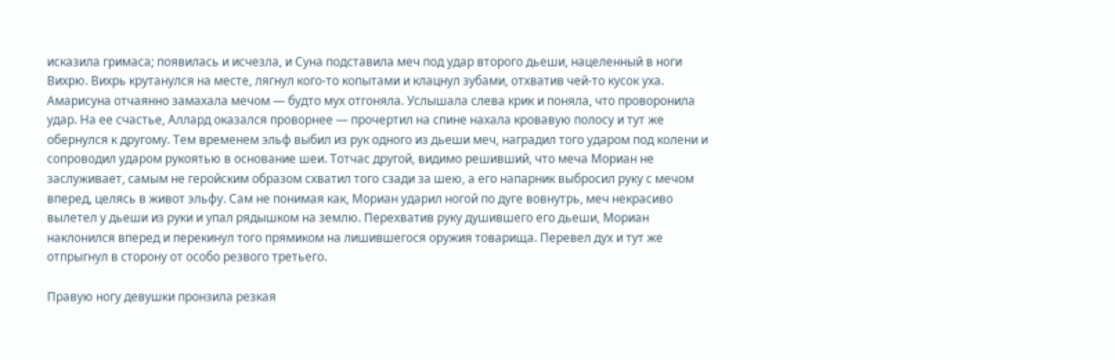исказила гримаса; появилась и исчезла, и Суна подставила меч под удар второго дьеши, нацеленный в ноги Вихрю. Вихрь крутанулся на месте, лягнул кого-то копытами и клацнул зубами, отхватив чей-то кусок уха. Амарисуна отчаянно замахала мечом — будто мух отгоняла. Услышала слева крик и поняла, что проворонила удар. На ее счастье, Аллард оказался проворнее — прочертил на спине нахала кровавую полосу и тут же обернулся к другому. Тем временем эльф выбил из рук одного из дьеши меч, наградил того ударом под колени и сопроводил ударом рукоятью в основание шеи. Тотчас другой, видимо решивший, что меча Мориан не заслуживает, самым не геройским образом схватил того сзади за шею, а его напарник выбросил руку с мечом вперед, целясь в живот эльфу. Сам не понимая как, Мориан ударил ногой по дуге вовнутрь, меч некрасиво вылетел у дьеши из руки и упал рядышком на землю. Перехватив руку душившего его дьеши, Мориан наклонился вперед и перекинул того прямиком на лишившегося оружия товарища. Перевел дух и тут же отпрыгнул в сторону от особо резвого третьего.

Правую ногу девушки пронзила резкая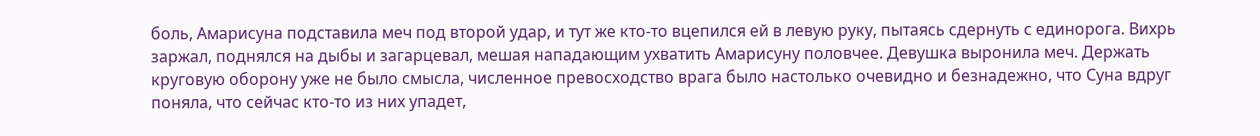боль, Амарисуна подставила меч под второй удар, и тут же кто-то вцепился ей в левую руку, пытаясь сдернуть с единорога. Вихрь заржал, поднялся на дыбы и загарцевал, мешая нападающим ухватить Амарисуну половчее. Девушка выронила меч. Держать круговую оборону уже не было смысла, численное превосходство врага было настолько очевидно и безнадежно, что Суна вдруг поняла, что сейчас кто-то из них упадет,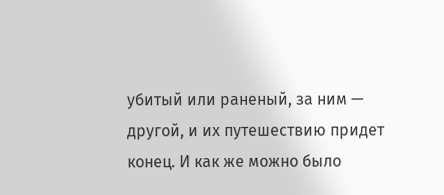убитый или раненый, за ним — другой, и их путешествию придет конец. И как же можно было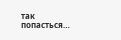так попасться…